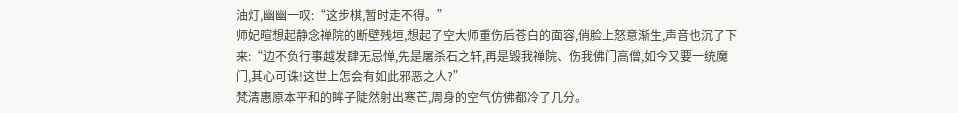油灯,幽幽一叹:“这步棋,暂时走不得。”
师妃暄想起静念禅院的断壁残垣,想起了空大师重伤后苍白的面容,俏脸上怒意渐生,声音也沉了下来:“边不负行事越发肆无忌惮,先是屠杀石之轩,再是毁我禅院、伤我佛门高僧,如今又要一统魔门,其心可诛!这世上怎会有如此邪恶之人?”
梵清惠原本平和的眸子陡然射出寒芒,周身的空气仿佛都冷了几分。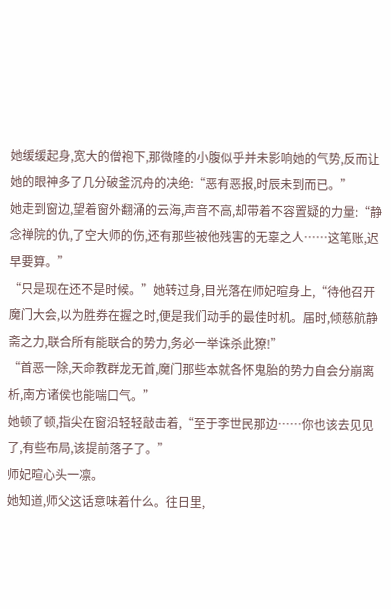她缓缓起身,宽大的僧袍下,那微隆的小腹似乎并未影响她的气势,反而让她的眼神多了几分破釜沉舟的决绝:“恶有恶报,时辰未到而已。”
她走到窗边,望着窗外翻涌的云海,声音不高,却带着不容置疑的力量:“静念禅院的仇,了空大师的伤,还有那些被他残害的无辜之人……这笔账,迟早要算。”
“只是现在还不是时候。”她转过身,目光落在师妃暄身上,“待他召开魔门大会,以为胜券在握之时,便是我们动手的最佳时机。届时,倾慈航静斋之力,联合所有能联合的势力,务必一举诛杀此獠!”
“首恶一除,天命教群龙无首,魔门那些本就各怀鬼胎的势力自会分崩离析,南方诸侯也能喘口气。”
她顿了顿,指尖在窗沿轻轻敲击着,“至于李世民那边……你也该去见见了,有些布局,该提前落子了。”
师妃暄心头一凛。
她知道,师父这话意味着什么。往日里,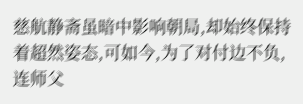慈航静斋虽暗中影响朝局,却始终保持着超然姿态,可如今,为了对付边不负,连师父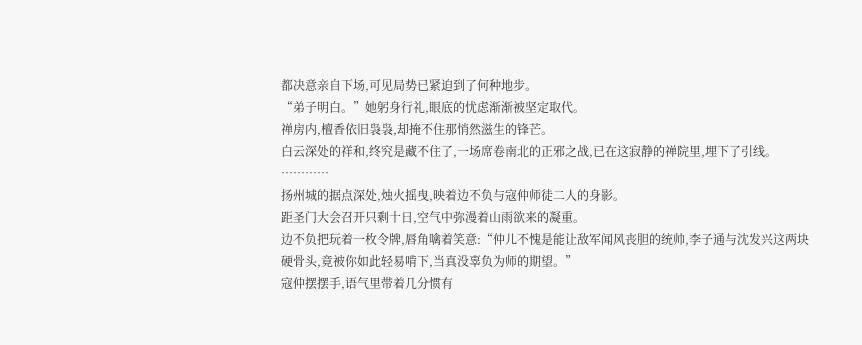都决意亲自下场,可见局势已紧迫到了何种地步。
“弟子明白。”她躬身行礼,眼底的忧虑渐渐被坚定取代。
禅房内,檀香依旧袅袅,却掩不住那悄然滋生的锋芒。
白云深处的祥和,终究是藏不住了,一场席卷南北的正邪之战,已在这寂静的禅院里,埋下了引线。
…………
扬州城的据点深处,烛火摇曳,映着边不负与寇仲师徒二人的身影。
距圣门大会召开只剩十日,空气中弥漫着山雨欲来的凝重。
边不负把玩着一枚令牌,唇角噙着笑意:“仲儿不愧是能让敌军闻风丧胆的统帅,李子通与沈发兴这两块硬骨头,竟被你如此轻易啃下,当真没辜负为师的期望。”
寇仲摆摆手,语气里带着几分惯有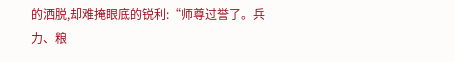的洒脱,却难掩眼底的锐利:“师尊过誉了。兵力、粮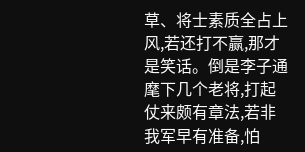草、将士素质全占上风,若还打不赢,那才是笑话。倒是李子通麾下几个老将,打起仗来颇有章法,若非我军早有准备,怕